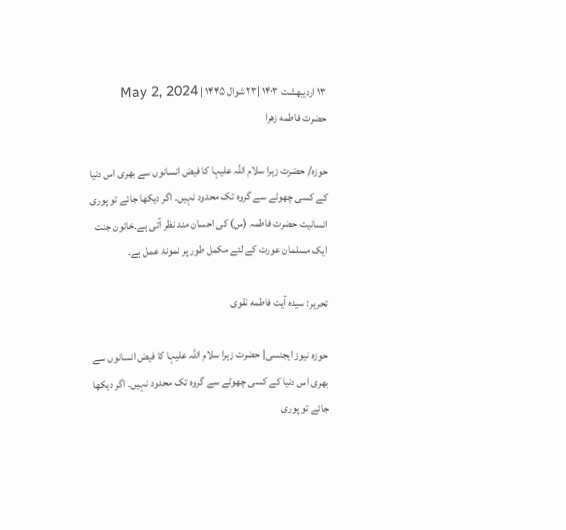۱۳ اردیبهشت ۱۴۰۳ |۲۳ شوال ۱۴۴۵ | May 2, 2024
حضرت فاطمه زهرا

حوزہ/ حضرت زہرا سلام اللہ علیہا کا فیض انسانوں سے بھری اس دنیا کے کسی چھوٹے سے گروہ تک محدود نہیں۔ اگر دیکھا جائے تو پوری انسانیت حضرت فاطمہ (س) کی احسان مند نظر آتی ہے۔خاتون جنت ایک مسلمان عورت کے لئے مکمل طور پر نمونۂ عمل ہے۔

تحریر: سیدہ آیت فاطمه نقوی

حوزہ نیوز ایجنسی| حضرت زہرا سلام اللہ علیہا کا فیض انسانوں سے بھری اس دنیا کے کسی چھوٹے سے گروہ تک محدود نہیں۔ اگر دیکھا جائے تو پوری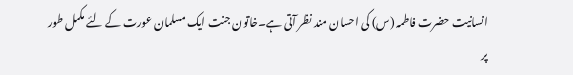انسانیت حضرت فاطمہ (س) کی احسان مند نظر آتی ہے۔خاتون جنت ایک مسلمان عورت کے لئے مکمل طور پر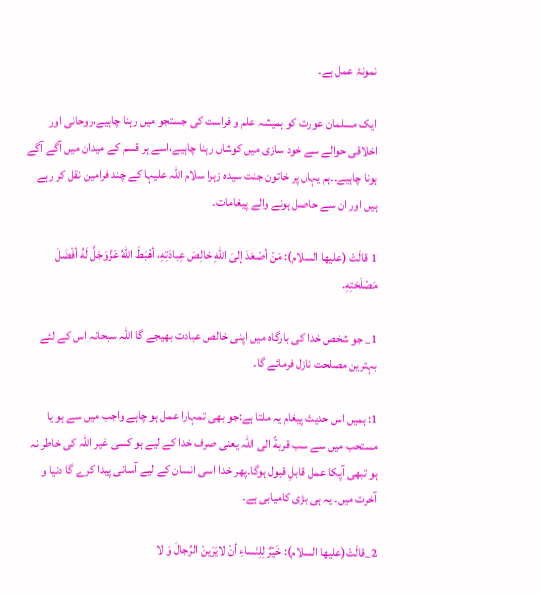نمونۂ عمل ہے۔

ایک مسلمان عورت کو ہمیشہ علم و فراست کی جستجو میں رہنا چاہیے،روحانی اور اخلاقی حوالے سے خود سازی میں کوشاں رہنا چاہیے،اسے ہر قسم کے میدان میں آگے آگے ہونا چاہیے۔۔ہم یہاں پر خاتون جنت سیدہ زہرا سلام اللہ علیہا کے چند فرامین نقل کر رہے ہیں اور ان سے حاصل ہونے والے پیغامات۔

1 قالَتْ (عليها السلام): مَنْ أصْعَدَ إلىَ اللّهِ خالِصَ عِبادَتِهِ، أهْبَطَ اللّهُ عَزَّوَجَلَّ لَهُ أفْضَلَ مَصْلَحَتِهِ.

1_ جو شخص خدا کی بارگاہ میں اپنی خالص عبادت بھیجے گا اللہ سبحانہ اس کے لئے بہترین مصلحت نازل فرمائے گا۔

1: ہمیں اس حدیث پیغام یہ ملتا ہے:جو بھی تمہارا عمل ہو چاہے واجب میں سے ہو یا مستحب میں سے سب قربةً الی اللہ یعنی صرف خدا کے لیے ہو کسی غیر اللہ کی خاطر نہ ہو تبھی آپکا عمل قابلِ قبول ہوگا۔پھر خدا اسی انسان کے لیے آسانی پیدا کرے گا دنیا و آخرت میں۔ یہ ہی بڑی کامیابی ہے۔

2_قالَتْ(عليها السلام): خَيْرٌ لِلِنَساءِ أنْ لايَرَينْ الرِّجالَ وَ لا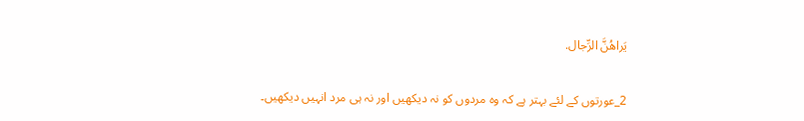يَراه‍ُنَّ الرِّجال.

2_عورتوں کے لئے بہتر ہے کہ وہ مردوں کو نہ دیکھیں اور نہ ہی مرد انہیں دیکھیں۔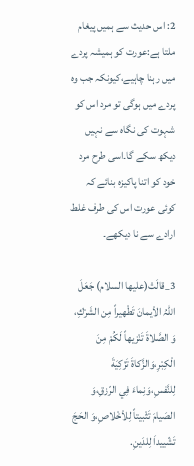2: اس حدیث سے ہمیں پیغام ملتا ہے:عورت کو ہمیشہ پردے میں رہنا چاہیے،کیونکہ جب وہ پردے میں ہوگی تو مرد اس کو شہوت کی نگاہ سے نہیں دیکھ سکے گا۔اسی طرح مرد خود کو اتنا پاکیزہ بنائے کہ کوئی عورت اس کی طرف غلط ارادے سے نا دیکھے۔

3_قالَتْ(علیھا السلام) جَعَلَ اللّہُ الاْیمانَ تَطْھیراً مِن الشَرْكِ، وَ الصَّلاةَ تَنْزيه‍اً لَکُمْ مِنَ الْکِبْرِ،وَالزَّکاةَ تَزْکِيَةَ لِلنَّفسِ،وَنِماءَ فِي الرّزقِ،وَ الصَيامَ تَثْبيتاً لِلاْخْلاصِ،وَ الحَجَ تَشّييداَ لِلدَينِ.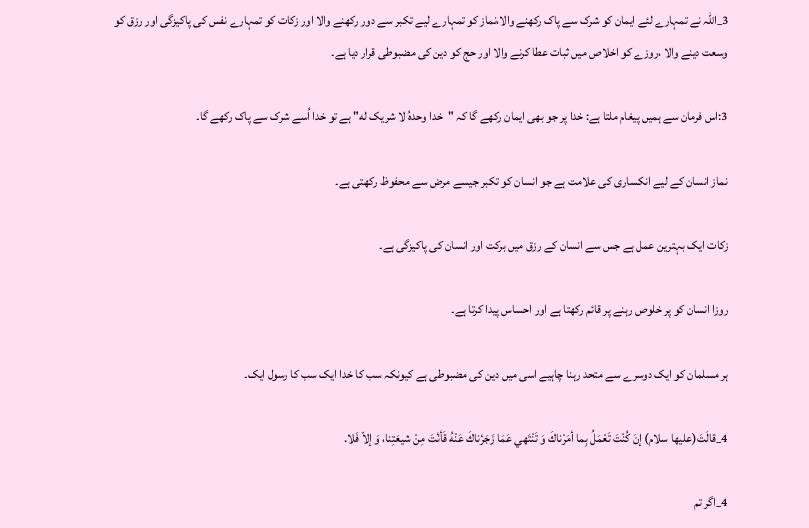3_اللہ نے تمہارے لئے ایمان کو شرک سے پاک رکھنے والا،نماز کو تمہارے لیے تکبر سے دور رکھنے والا اور زکات کو تمہارے نفس کی پاکیزگی اور رزق کو وسعت دینے والا ،روزے کو اخلاص میں ثبات عطا کرنے والا اور حج کو دین کی مضبوطی قرار دیا ہے۔

3:اس فرمان سے ہمیں پیغام ملتا ہے: خدا پر جو بھی ایمان رکھے گا کہ "خدا وحدہُ لا شریک له" ہے تو خدا اُسے شرک سے پاک رکھے گا۔

نماز انسان کے لیے انکساری کی علامت ہے جو انسان کو تکبر جیسے مرض سے محفوظ رکھتی ہے۔

زکات ایک بہترین عمل ہے جس سے انسان کے رزق میں برکت اور انسان کی پاکیزگی ہے۔

روزا انسان کو پر خلوص رہنے پر قائم رکھتا ہے اور احساس پیدا کرتا ہے۔

ہر مسلمان کو ایک دوسرے سے متحد رہنا چاہیے اسی میں دین کی مضبوطی ہے کیونکہ سب کا خدا ایک سب کا رسول ایک۔

4_قالَتَ(عليه‍ا سلام) إنَ کُنْتَ تَعْمَلُ بِما أمَرْناكَ وَ تَنْتَه‍ي عَمَا زَجَرٔناكَ عَنْهُ قَأنٔتَ مِنْ شيعَتِنا، وَ إلاّ فَلا.

4_اگر تم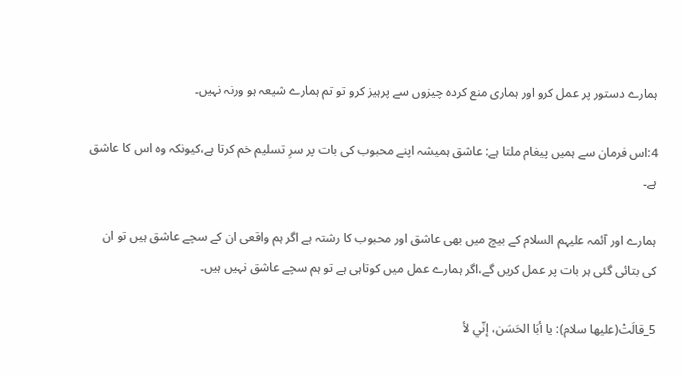ہمارے دستور پر عمل کرو اور ہماری منع کردہ چیزوں سے پرہیز کرو تو تم ہمارے شیعہ ہو ورنہ نہیں۔

4:اس فرمان سے ہمیں پیغام ملتا ہے: عاشق ہمیشہ اپنے محبوب کی بات پر سرِ تسلیم خم کرتا ہے،کیونکہ وہ اس کا عاشق ہے۔

ہمارے اور آئمہ علیہم السلام کے بیچ میں بھی عاشق اور محبوب کا رشتہ ہے اگر ہم واقعی ان کے سچے عاشق ہیں تو ان کی بتائی گئی ہر بات پر عمل کریں گے،اگر ہمارے عمل میں کوتاہی ہے تو ہم سچے عاشق نہیں ہیں۔

5_قالَتْ(عليها سلام): يا أبَا الحَسَن، إنّي لأ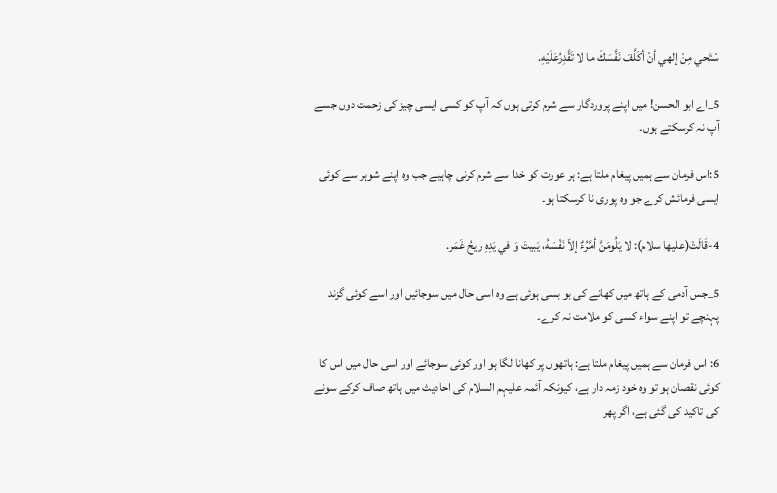سْتَحي مِنْ إله‍ي أنْ أکَلَّفَ نَفَّسَكَ ما لا تَقَّدِرُعَلَيْهِ.

5_اے ابو الحسن! میں اپنے پروردگار سے شرم کرتی ہوں کہ آپ کو کسی ایسی چیز کی زحمت دوں جسے آپ نہ کرسکتے ہوں۔

5:اس فرمان سے ہمیں پیغام ملتا ہے: ہر عورت کو خدا سے شرم کرنی چاہیے جب وہ اپنے شوہر سے کوئی ایسی فرمائش کرے جو وہ پوری نا کرسکتا ہو۔

4-قَالَتْ(عليها سلام): لا يَلُومَنَّ أمَّرُءٌ إلاّ نَفْسَهُ، يَبيتَ وَ في يَدِهِ ريحُ غَمَر.

5_جس آدمی کے ہاتھ میں کھانے کی بو بسی ہوئی ہے وہ اسی حال میں سوجائیں اور اسے کوئی گزند پہنچے تو اپنے سواء کسی کو ملامت نہ کرے۔

6: اس فرمان سے ہمیں پیغام ملتا ہے: ہاتھوں پر کھانا لگا ہو اور کوئی سوجائے اور اسی حال میں اس کا کوئی نقصان ہو تو وہ خود زمہ دار ہے، کیونکہ آئمہ علیہم السلام کی احادیث میں ہاتھ صاف کرکے سونے کی تاکید کی گئی ہے، اگر پھر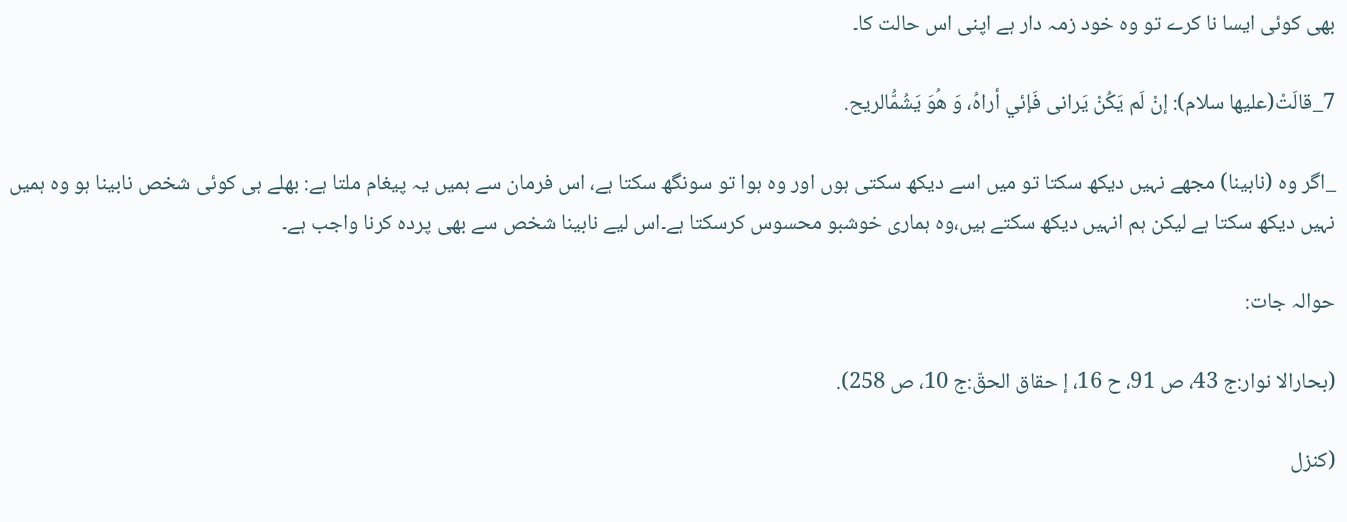بھی کوئی ایسا نا کرے تو وہ خود زمہ دار ہے اپنی اس حالت کا۔

7_قالَتْ(عليها سلام): إنْ لَم يَکُنْ يَرانى فَإىٔي أراهُ، وَ ه‍ُوَ يَشُمُّالريح.

_اگر وہ (نابینا) مجھے نہیں دیکھ سکتا تو میں اسے دیکھ سکتی ہوں اور وہ ہوا تو سونگھ سکتا ہے، اس فرمان سے ہمیں یہ پیغام ملتا ہے: بھلے ہی کوئی شخص نابینا ہو وہ ہمیں نہیں دیکھ سکتا ہے لیکن ہم انہیں دیکھ سکتے ہیں،وہ ہماری خوشبو محسوس کرسکتا ہے۔اس لیے نابینا شخص سے بھی پردہ کرنا واجب ہے۔

حوالہ جات:

(بحارالا نوار:ج 43، ص 91، ح 16، إ حقاق الحقّ:ج 10، ص 258).

(کنزل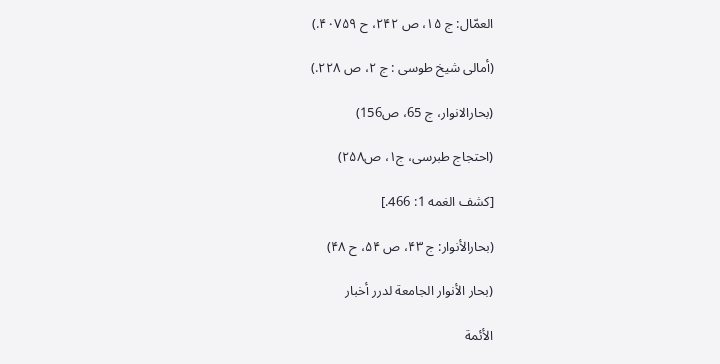العمّال: ج ۱۵، ص ۲۴۲، ح ۴۰۷۵۹.)

(أمالى شیخ طوسى : ج ۲، ص ۲۲۸.)

(بحارالانوار، ج 65، ص156)

(احتجاج طبرسی، ج۱، ص۲۵۸)

[كشف الغمه 1: 466.]

(بحارالأنوار: ج ۴۳، ص ۵۴، ح ۴۸)

(بحار الأنوار الجامعة لدرر أخبار

الأئمة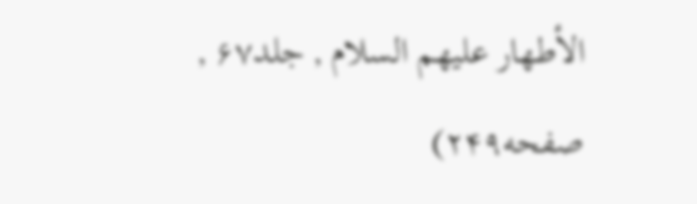الأطهار علیهم السلام , جلد۶۷ , صفحه۲۴۹)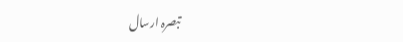تبصرہ ارسال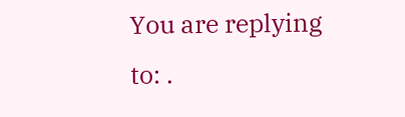You are replying to: .